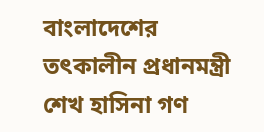বাংলাদেশের তৎকালীন প্রধানমন্ত্রী শেখ হাসিনা গণ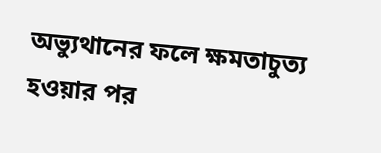অভ্যুথানের ফলে ক্ষমতাচুত্য হওয়ার পর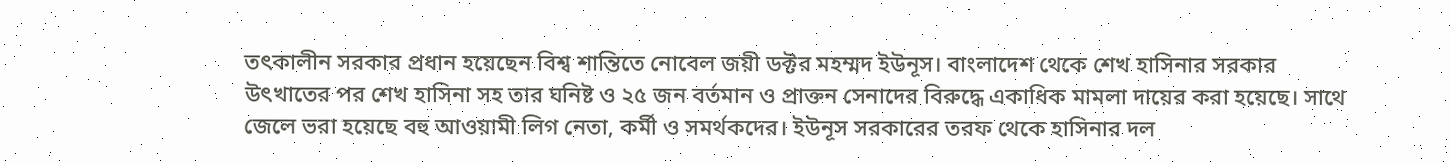তৎকালীন সরকার প্রধান হয়েছেন বিশ্ব শান্তিতে নোবেল জয়ী ডক্টর মহম্মদ ইউনূস। বাংলাদেশ থেকে শেখ হাসিনার সরকার উৎখাতের পর শেখ হাসিনা সহ তার ঘনিষ্ট ও ২৫ জন বর্তমান ও প্রাক্তন সেনাদের বিরুদ্ধে একাধিক মামলা দায়ের করা হয়েছে। সাথে জেলে ভরা হয়েছে বহু আওয়ামী লিগ নেতা, কর্মী ও সমর্থকদের। ইউনূস সরকারের তরফ থেকে হাসিনার দল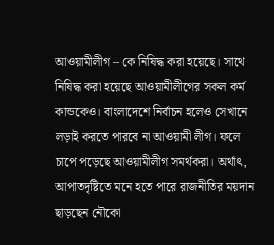আওয়ামীলীগ – কে নিষিদ্ধ করা হয়েছে। সাথে নিষিদ্ধ করা হয়েছে আওয়ামীলীগের সকল কর্ম কান্ডকেও। বাংলাদেশে নির্বাচন হলেও সেখানে লড়াই করতে পারবে না আওয়ামী লীগ। ফলে চাপে পড়েছে আওয়ামীলীগ সমর্থকরা। অর্থাৎ, আপাতদৃষ্টিতে মনে হতে পারে রাজনীতির ময়দান ছাড়ছেন নৌকো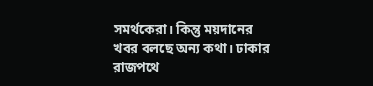সমর্থকেরা। কিন্তু ময়দানের খবর বলছে অন্য কথা। ঢাকার রাজপথে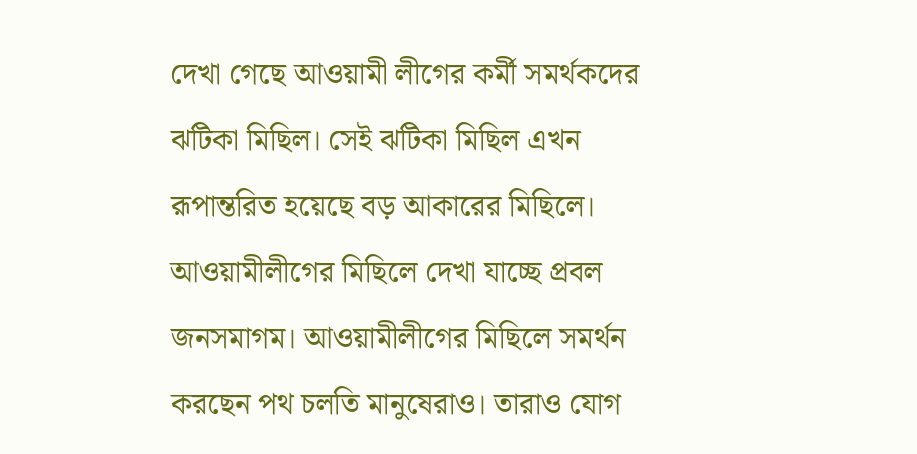দেখা গেছে আওয়ামী লীগের কর্মী সমর্থকদের ঝটিকা মিছিল। সেই ঝটিকা মিছিল এখন রূপান্তরিত হয়েছে বড় আকারের মিছিলে। আওয়ামীলীগের মিছিলে দেখা যাচ্ছে প্রবল জনসমাগম। আওয়ামীলীগের মিছিলে সমর্থন করছেন পথ চলতি মানুষেরাও। তারাও যোগ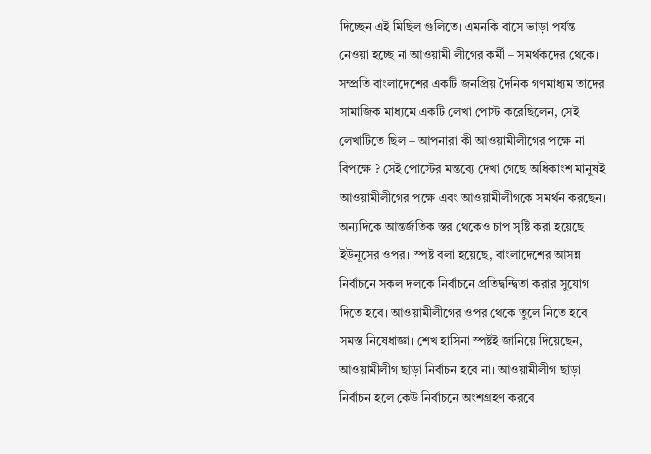দিচ্ছেন এই মিছিল গুলিতে। এমনকি বাসে ভাড়া পর্যন্ত নেওয়া হচ্ছে না আওয়ামী লীগের কর্মী – সমর্থকদের থেকে।
সম্প্রতি বাংলাদেশের একটি জনপ্রিয় দৈনিক গণমাধ্যম তাদের সামাজিক মাধ্যমে একটি লেখা পোস্ট করেছিলেন, সেই লেখাটিতে ছিল – আপনারা কী আওয়ামীলীগের পক্ষে না বিপক্ষে ? সেই পোস্টের মন্তব্যে দেখা গেছে অধিকাংশ মানুষই আওয়ামীলীগের পক্ষে এবং আওয়ামীলীগকে সমর্থন করছেন। অন্যদিকে আন্তর্জতিক স্তর থেকেও চাপ সৃষ্টি করা হয়েছে ইউনূসের ওপর। স্পষ্ট বলা হয়েছে, বাংলাদেশের আসন্ন নির্বাচনে সকল দলকে নির্বাচনে প্রতিদ্বন্দ্বিতা করার সুযোগ দিতে হবে। আওয়ামীলীগের ওপর থেকে তুলে নিতে হবে সমস্ত নিষেধাজ্ঞা। শেখ হাসিনা স্পষ্টই জানিয়ে দিয়েছেন, আওয়ামীলীগ ছাড়া নির্বাচন হবে না। আওয়ামীলীগ ছাড়া নির্বাচন হলে কেউ নির্বাচনে অংশগ্রহণ করবে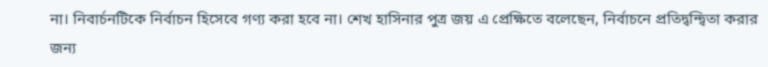না। নিবার্চনটিকে নির্বাচন হিসেবে গণ্য করা হবে না। শেখ হাসিনার পুত্র জয় এ প্রেক্ষিতে বলেছেন, নির্বাচনে প্রতিদ্বন্দ্বিতা করার জন্য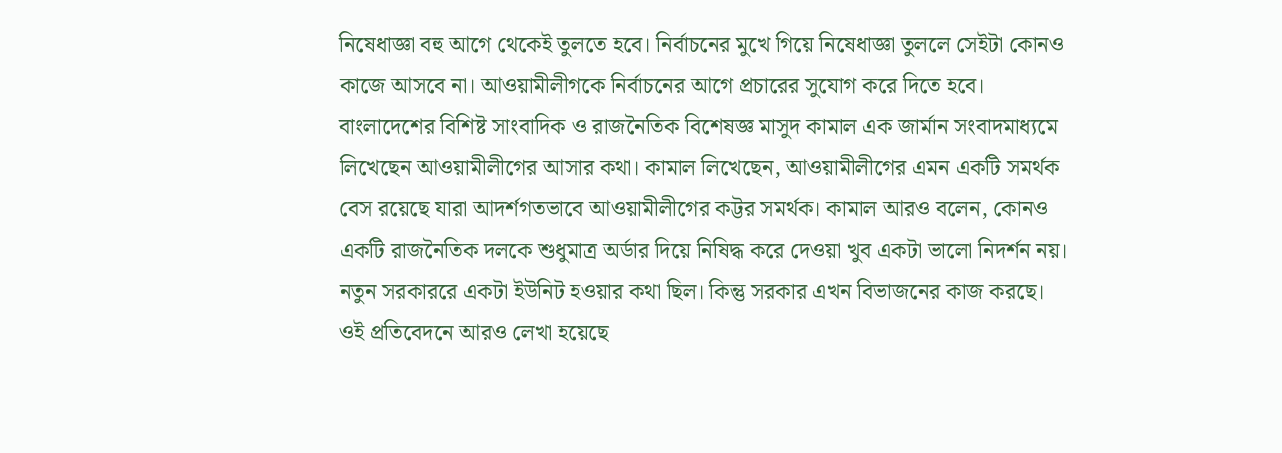নিষেধাজ্ঞা বহু আগে থেকেই তুলতে হবে। নির্বাচনের মুখে গিয়ে নিষেধাজ্ঞা তুললে সেইটা কোনও কাজে আসবে না। আওয়ামীলীগকে নির্বাচনের আগে প্রচারের সুযোগ করে দিতে হবে।
বাংলাদেশের বিশিষ্ট সাংবাদিক ও রাজনৈতিক বিশেষজ্ঞ মাসুদ কামাল এক জার্মান সংবাদমাধ্যমে লিখেছেন আওয়ামীলীগের আসার কথা। কামাল লিখেছেন, আওয়ামীলীগের এমন একটি সমর্থক বেস রয়েছে যারা আদর্শগতভাবে আওয়ামীলীগের কট্টর সমর্থক। কামাল আরও বলেন, কোনও একটি রাজনৈতিক দলকে শুধুমাত্র অর্ডার দিয়ে নিষিদ্ধ করে দেওয়া খুব একটা ভালো নিদর্শন নয়। নতুন সরকাররে একটা ইউনিট হওয়ার কথা ছিল। কিন্তু সরকার এখন বিভাজনের কাজ করছে। ওই প্রতিবেদনে আরও লেখা হয়েছে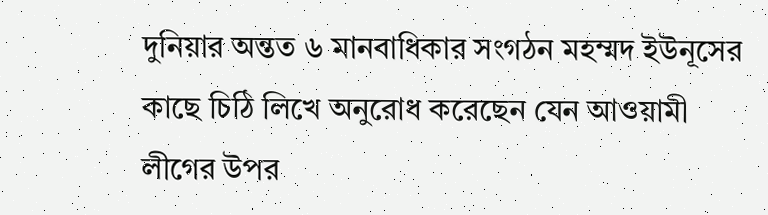দুনিয়ার অন্তত ৬ মানবাধিকার সংগঠন মহম্মদ ইউনূসের কাছে চিঠি লিখে অনুরোধ করেছেন যেন আওয়ামী লীগের উপর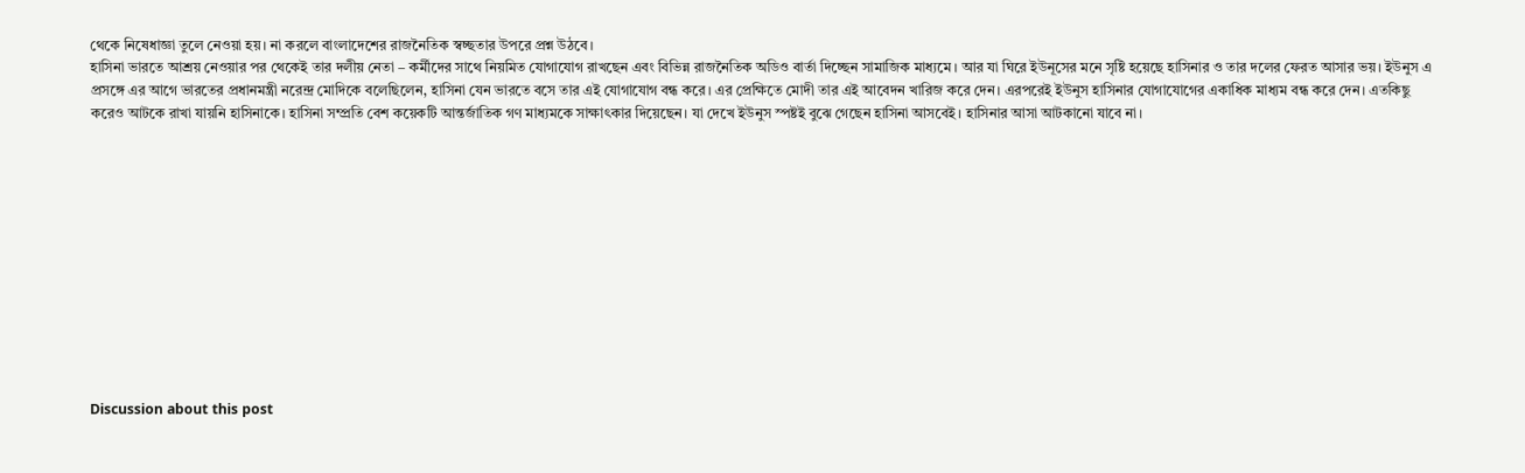থেকে নিষেধাজ্ঞা তুলে নেওয়া হয়। না করলে বাংলাদেশের রাজনৈতিক স্বচ্ছতার উপরে প্রশ্ন উঠবে।
হাসিনা ভারতে আশ্রয় নেওয়ার পর থেকেই তার দলীয় নেতা – কর্মীদের সাথে নিয়মিত যোগাযোগ রাখছেন এবং বিভিন্ন রাজনৈতিক অডিও বার্তা দিচ্ছেন সামাজিক মাধ্যমে। আর যা ঘিরে ইউনূসের মনে সৃষ্টি হয়েছে হাসিনার ও তার দলের ফেরত আসার ভয়। ইউনুস এ প্রসঙ্গে এর আগে ভারতের প্রধানমন্ত্রী নরেন্দ্র মোদিকে বলেছিলেন, হাসিনা যেন ভারতে বসে তার এই যোগাযোগ বন্ধ করে। এর প্রেক্ষিতে মোদী তার এই আবেদন খারিজ করে দেন। এরপরেই ইউনুস হাসিনার যোগাযোগের একাধিক মাধ্যম বন্ধ করে দেন। এতকিছু করেও আটকে রাখা যায়নি হাসিনাকে। হাসিনা সম্প্রতি বেশ কয়েকটি আন্তর্জাতিক গণ মাধ্যমকে সাক্ষাৎকার দিয়েছেন। যা দেখে ইউনুস স্পষ্টই বুঝে গেছেন হাসিনা আসবেই। হাসিনার আসা আটকানো যাবে না।












Discussion about this post